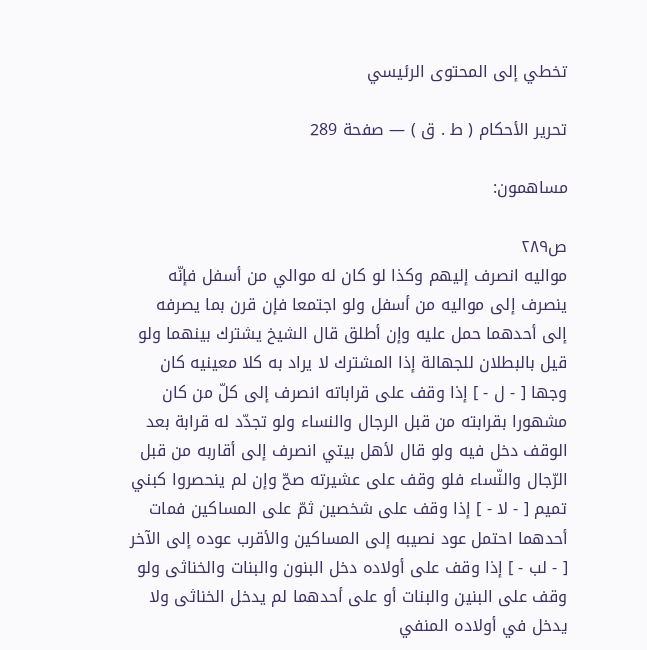تخطي إلى المحتوى الرئيسي

تحرير الأحكام ( ط . ق ) — صفحة 289

مساهمون:

ص٢٨٩
مواليه انصرف إليهم وكذا لو كان له موالي من أسفل فإنّه ينصرف إلى مواليه من أسفل ولو اجتمعا فإن قرن بما يصرفه إلى أحدهما حمل عليه وإن أطلق قال الشيخ يشترك بينهما ولو قيل بالبطلان للجهالة إذا المشترك لا يراد به كلا معينيه كان وجها [ - ل - ] إذا وقف على قراباته انصرف إلى كلّ من كان مشهورا بقرابته من قبل الرجال والنساء ولو تجدّد له قرابة بعد الوقف دخل فيه ولو قال لأهل بيتي انصرف إلى أقاربه من قبل الرّجال والنّساء فلو وقف على عشيرته صحّ وإن لم ينحصروا كبني تميم [ - لا - ] إذا وقف على شخصين ثمّ على المساكين فمات أحدهما احتمل عود نصيبه إلى المساكين والأقرب عوده إلى الآخر [ - لب - ] إذا وقف على أولاده دخل البنون والبنات والخناثى ولو وقف على البنين والبنات أو على أحدهما لم يدخل الخناثى ولا يدخل في أولاده المنفي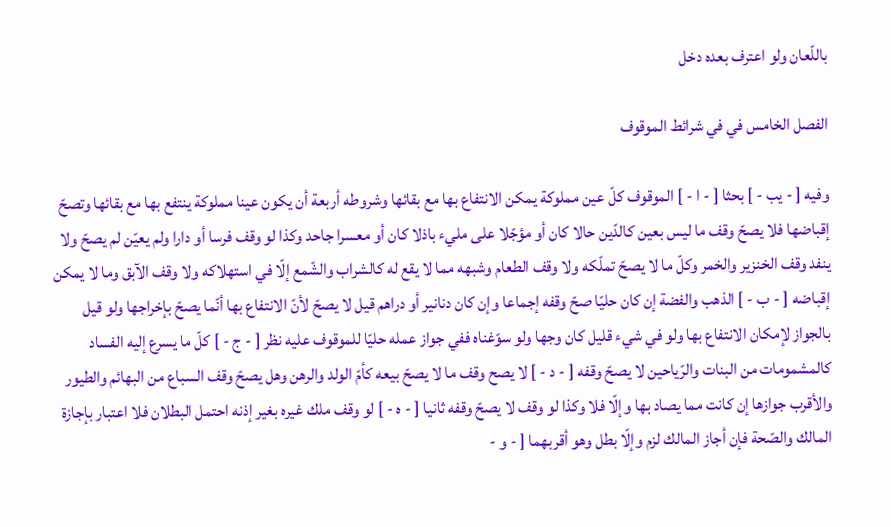باللّعان ولو اعترف بعده دخل

الفصل الخامس في في شرائط الموقوف

وفيه [ - يب - ] بحثا [ - ا - ] الموقوف كلّ عين مملوكة يمكن الانتفاع بها مع بقائها وشروطه أربعة أن يكون عينا مملوكة ينتفع بها مع بقائها وتصحّ إقباضها فلا يصحّ وقف ما ليس بعين كالدّين حالا كان أو مؤجّلا على مليء باذلا كان أو معسرا جاحد وكذا لو وقف فرسا أو دارا ولم يعيّن لم يصحّ ولا ينفد وقف الخنزير والخمر وكلّ ما لا يصحّ تملّكه ولا وقف الطعام وشبهه مما لا يقع له كالشراب والشّمع إلّا في استهلاكه ولا وقف الآبق وما لا يمكن إقباضه [ - ب - ] الذهب والفضة إن كان حليّا صحّ وقفه إجماعا وإن كان دنانير أو دراهم قيل لا يصحّ لأنّ الانتفاع بها أنّما يصحّ بإخراجها ولو قيل بالجواز لإمكان الانتفاع بها ولو في شيء قليل كان وجها ولو سوّغناه ففي جواز عمله حليّا للموقوف عليه نظر [ - ج - ] كلّ ما يسرع إليه الفساد كالمشمومات من البنات والرّياحين لا يصحّ وقفه [ - د - ] لا يصح وقف ما لا يصحّ بيعه كأمّ الولد والرهن وهل يصحّ وقف السباع من البهائم والطيور والأقرب جوازها إن كانت مما يصاد بها وإلّا فلا وكذا لو وقف لا يصحّ وقفه ثانيا [ - ه - ] لو وقف ملك غيره بغير إذنه احتمل البطلان فلا اعتبار بإجازة المالك والصّحة فإن أجاز المالك لزم وإلّا بطل وهو أقربهما [ - و -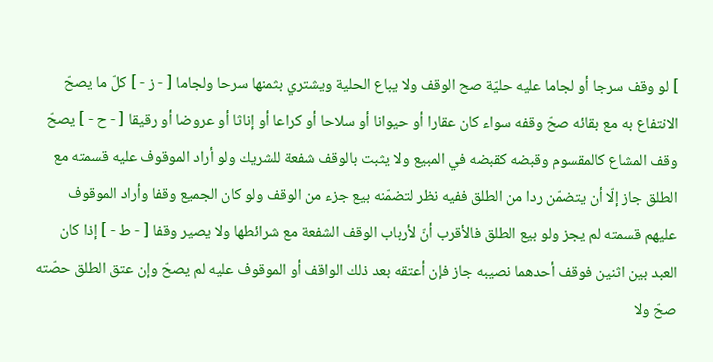] لو وقف سرجا أو لجاما عليه حليّة صح الوقف ولا يباع الحلية ويشتري بثمنها سرحا ولجاما [ - ز - ] كلّ ما يصحّ الانتفاع به مع بقائه صحّ وقفه سواء كان عقارا أو حيوانا أو سلاحا أو كراعا أو إناثا أو عروضا أو رقيقا [ - ح - ] يصحّ وقف المشاع كالمقسوم وقبضه كقبضه في المبيع ولا يثبت بالوقف شفعة للشريك ولو أراد الموقوف عليه قسمته مع الطلق جاز إلّا أن يتضمّن ردا من الطلق ففيه نظر لتضمّنه بيع جزء من الوقف ولو كان الجميع وقفا وأراد الموقوف عليهم قسمته لم يجز ولو بيع الطلق فالأقرب أنّ لأرباب الوقف الشفعة مع شرائطها ولا يصير وقفا [ - ط - ] إذا كان العبد بين اثنين فوقف أحدهما نصيبه جاز فإن أعتقه بعد ذلك الواقف أو الموقوف عليه لم يصحّ وإن عتق الطلق حصّته صحّ ولا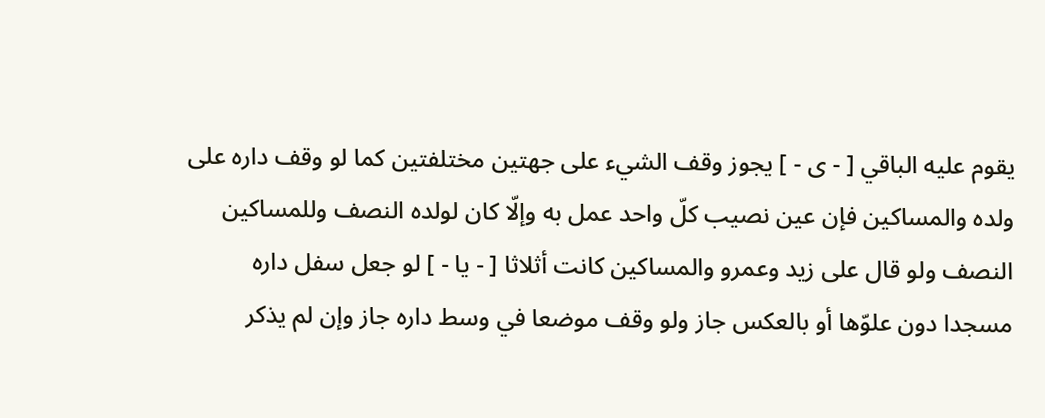يقوم عليه الباقي [ - ى - ] يجوز وقف الشيء على جهتين مختلفتين كما لو وقف داره على ولده والمساكين فإن عين نصيب كلّ واحد عمل به وإلّا كان لولده النصف وللمساكين النصف ولو قال على زيد وعمرو والمساكين كانت أثلاثا [ - يا - ] لو جعل سفل داره مسجدا دون علوّها أو بالعكس جاز ولو وقف موضعا في وسط داره جاز وإن لم يذكر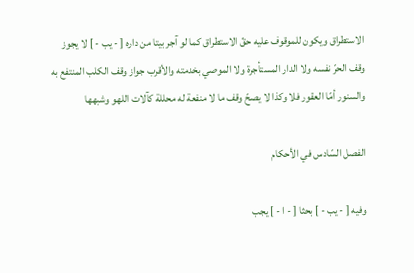الاستطراق ويكون للموقوف عليه حقّ الاستطراق كما لو آجر بيتا من داره [ - يب - ] لا يجوز وقف الحرّ نفسه ولا الدار المستأجرة ولا الموصي بخدمته والأقرب جواز وقف الكلب المنتفع به والسنور أمّا العقور فلا وكذا لا يصحّ وقف ما لا منفعة له محللة كآلات اللهو وشبهها

الفصل السّادس في الأحكام

وفيه [ - يب - ] بحثا [ - ا - ] يجب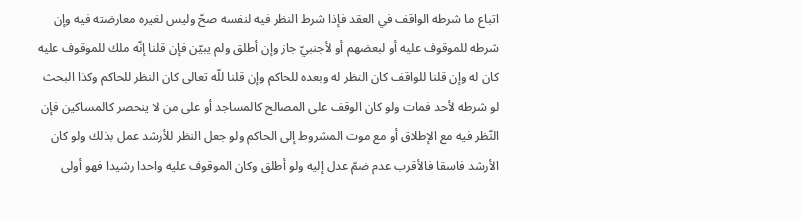اتباع ما شرطه الواقف في العقد فإذا شرط النظر فيه لنفسه صحّ وليس لغيره معارضته فيه وإن شرطه للموقوف عليه أو لبعضهم أو لأجنبيّ جاز وإن أطلق ولم يبيّن فإن قلنا إنّه ملك للموقوف عليه كان له وإن قلنا للواقف كان النظر له وبعده للحاكم وإن قلنا للّه تعالى كان النظر للحاكم وكذا البحث لو شرطه لأحد فمات ولو كان الوقف على المصالح كالمساجد أو على من لا ينحصر كالمساكين فإن النّظر فيه مع الإطلاق أو مع موت المشروط إلى الحاكم ولو جعل النظر للأرشد عمل بذلك ولو كان الأرشد فاسقا فالأقرب عدم ضمّ عدل إليه ولو أطلق وكان الموقوف عليه واحدا رشيدا فهو أولى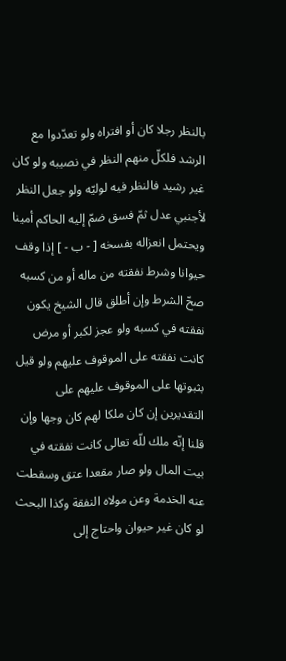بالنظر رجلا كان أو افتراه ولو تعدّدوا مع الرشد فلكلّ منهم النظر في نصيبه ولو كان غير رشيد فالنظر فيه لوليّه ولو جعل النظر لأجنبي عدل ثمّ فسق ضمّ إليه الحاكم أمينا ويحتمل انعزاله بفسخه [ - ب - ] إذا وقف حيوانا وشرط نفقته من ماله أو من كسبه صحّ الشرط وإن أطلق قال الشيخ يكون نفقته في كسبه ولو عجز لكبر أو مرض كانت نفقته على الموقوف عليهم ولو قيل بثبوتها على الموقوف عليهم على التقديرين إن كان ملكا لهم كان وجها وإن قلنا إنّه ملك للّه تعالى كانت نفقته في بيت المال ولو صار مقعدا عتق وسقطت عنه الخدمة وعن مولاه النفقة وكذا البحث لو كان غير حيوان واحتاج إلى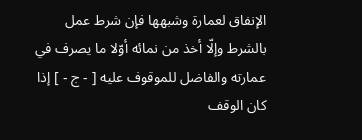الإنفاق لعمارة وشبهها فإن شرط عمل بالشرط وإلّا أخذ من نمائه أوّلا ما يصرف في عمارته والفاضل للموقوف عليه [ - ج - ] إذا كان الوقف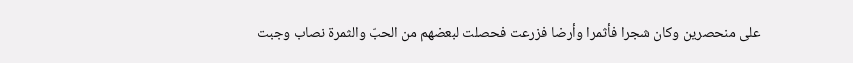على منحصرين وكان شجرا فأثمرا وأرضا فزرعت فحصلت لبعضهم من الحبّ والثمرة نصاب وجبت